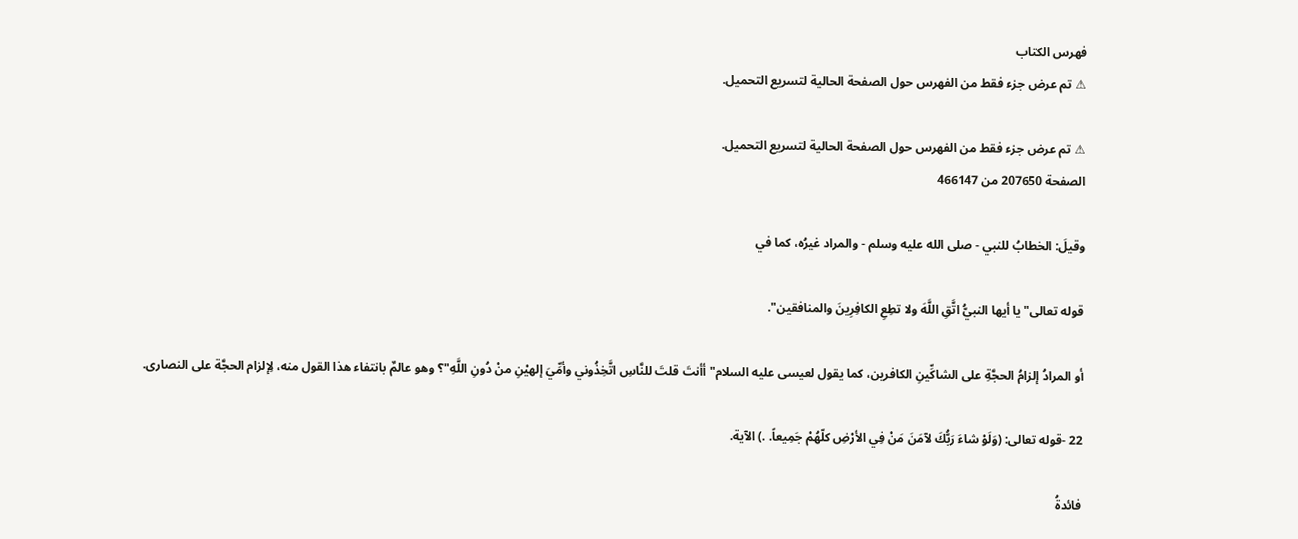فهرس الكتاب
⚠ تم عرض جزء فقط من الفهرس حول الصفحة الحالية لتسريع التحميل.

⚠ تم عرض جزء فقط من الفهرس حول الصفحة الحالية لتسريع التحميل.
الصفحة 207650 من 466147

وقيلَ: الخطابُ للنبي - صلى الله عليه وسلم - والمراد غيرُه، كما في

قوله تعالى"يا أيها النبيُّ اتَّقِ اللَّهَ ولا تطِعِ الكافِرِينَ والمنافقين".

أو المرادُ إلزامُ الحجَّةِ على الشاكِّينِ الكافرين، كما يقول لعيسى عليه السلام"أأنتَ قلتَ للنَّاسِ اتَّخِذُوني وأمِّيَ إلهيْنِ منْ دُونِ اللَّهِ"؟ وهو عالمٌ بانتفاء هذا القول منه، لِإلزام الحجَّة على النصارى.

22 -قوله تعالى: (وَلَوْ شاءَ رَبُّكَ لآمَنَ مَنْ فِي الأرْضِ كلّهُمْ جَمِيعاً. .) الآية.

فائدةُ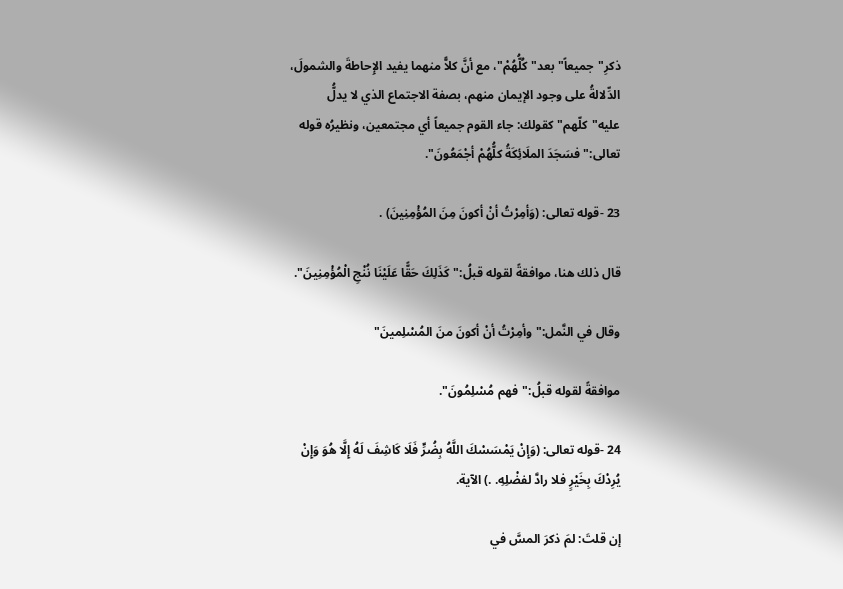ذكرِ"جميعاً"بعد"كُلُّهُمْ"، مع أنَّ كلاًّ منهما يفيد الإِحاطةَ والشمولَ، الدِّلالةُ على وجود الإيمان منهم، بصفة الاجتماع الذي لا يدلُّ عليه"كلّهم"كقولك: جاء القوم جميعاً أي مجتمعين، ونظيرُه قوله تعالى:"فسَجَدَ الملَائِكَةُ كلُّهُمْ أجْمَعُونَ".

23 -قوله تعالى: (وَأمِرْتُ أنْ أكونَ مِنَ المُؤْمِنِينَ) .

قال ذلك هنا، موافقةً لقوله قبلُ:"كَذَلِكَ حَقًّا عَلَيْنَا نُنْجِ الْمُؤْمِنِينَ".

وقال في النَّمل:"وأمِرْتُ أنْ أكونَ منَ المُسْلِمينَ"

موافقةً لقوله قبلُ:"فهم مُسْلِمُونَ".

24 -قوله تعالى: (وَإِنْ يَمْسَسْكَ اللَّهُ بِضُرٍّ فَلَا كَاشِفَ لَهُ إِلَّا هُوَ وَإِنْ يُرِدْكَ بِخَيْرٍ فلا رادَّ لفضْلِهِ. .) الآية.

إن قلتَ: لمَ ذكرَ المسَّ في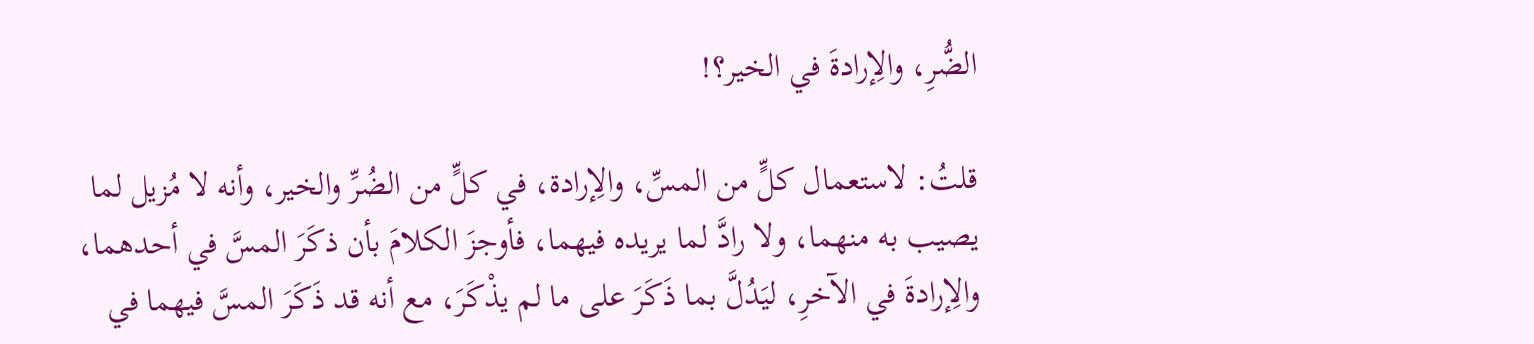الضُّرِ، والِإرادةَ في الخير؟!

قلتُ: لاستعمال كلٍّ من المسِّ، والِإرادة، في كلٍّ من الضُرِّ والخير، وأنه لا مُزيل لما يصيب به منهما، ولا رادَّ لما يريده فيهما، فأوجزَ الكلامَ بأن ذكَرَ المسَّ في أحدهما، والِإرادةَ في الآخرِ، ليَدُلَّ بما ذَكَرَ على ما لم يذْكَرَ، مع أنه قد ذَكَرَ المسَّ فيهما في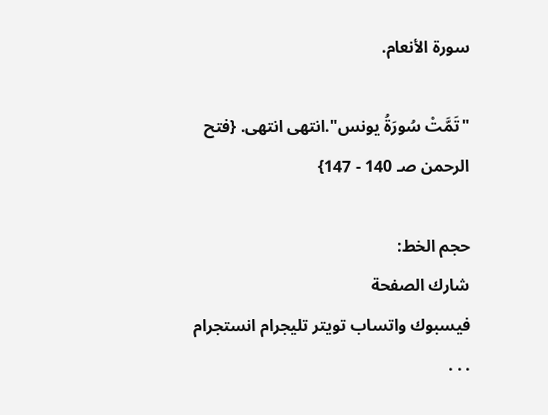سورة الأنعام.

"تَمَّتْ سُورَةُ يونس".انتهى انتهى. {فتح الرحمن صـ 140 - 147}

حجم الخط:
شارك الصفحة
فيسبوك واتساب تويتر تليجرام انستجرام
. . .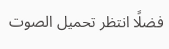فضلًا انتظر تحميل الصوت